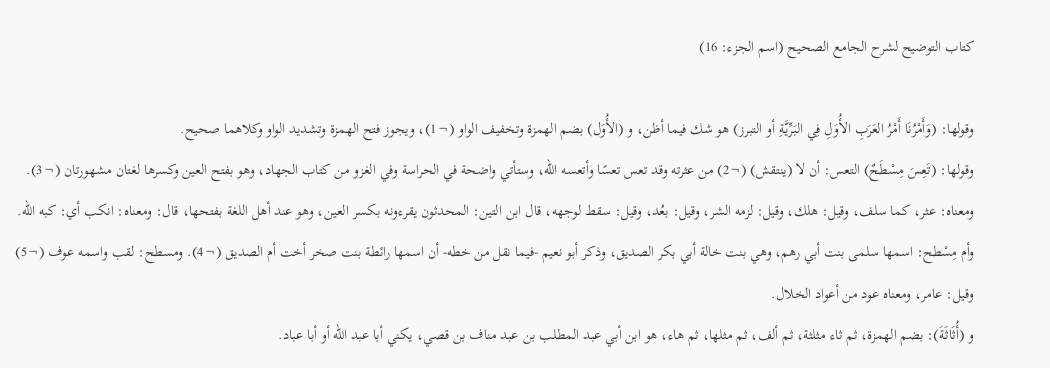كتاب التوضيح لشرح الجامع الصحيح (اسم الجزء: 16)

وقولها: (وَأَمْرُنَا أَمْرُ العَرَبِ الأُوَلِ فِي البَرِّيَّةِ أو التبرز) هو شك فيما أظن، و (الأُوَل) بضم الهمزة وتخفيف الواو (¬1)، ويجوز فتح الهمزة وتشديد الواو وكلاهما صحيح.
وقولها: (تَعِسَ مِسْطَحٌ) التعس: أن لا (ينتقش) (¬2) من عثرته وقد تعس تعسًا وأتعسه الله، وستأتي واضحة في الحراسة وفي الغزو من كتاب الجهاد، وهو بفتح العين وكسرها لغتان مشهورتان (¬3).
ومعناه: عثر، كما سلف، وقيل: هلك، وقيل: لزمه الشر، وقيل: بعُد، وقيل: سقط لوجهه، قال ابن التين: المحدثون يقرءونه بكسر العين، وهو عند أهل اللغة بفتحها، قال: ومعناه: انكب أي: كبه الله.
وأم مِسْطح: اسمها سلمى بنت أبي رهم، وهي بنت خالة أبي بكر الصديق، وذكر أبو نعيم -فيما نقل من خطه- أن اسمها رائطة بنت صخر أخت أم الصديق (¬4). ومسطح: لقب واسمه عوف (¬5) وقيل: عامر، ومعناه عود من أعواد الخلال.
و (أُثَاثَةَ): بضم الهمزة، ثم ثاء مثلثة، ثم ألف، ثم مثلها، ثم هاء، هو ابن أبي عبد المطلب بن عبد مناف بن قصي، يكني أبا عبد الله أو أبا عباد.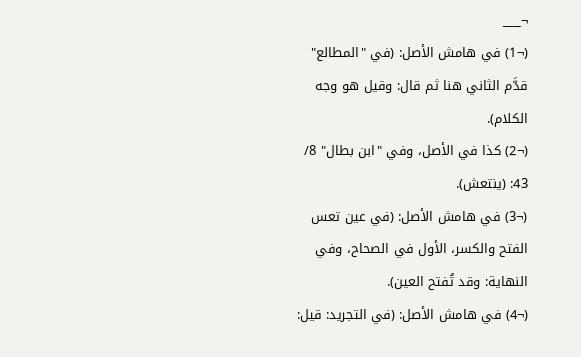¬___
(¬1) في هامش الأصل: (في "المطالع" قدَّم الثاني هنا ثم قال: وقيل هو وجه الكلام).
(¬2) كذا في الأصل، وفي "ابن بطال" 8/ 43: (ينتعش).
(¬3) في هامش الأصل: (في عين تعس الفتح والكسر، الأول في الصحاح، وفي النهاية: وقد تُفتح العين).
(¬4) في هامش الأصل: (في التجريد: قيل: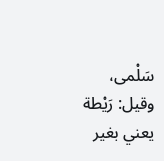سَلْمى، وقيل: رَيْطة يعني بغير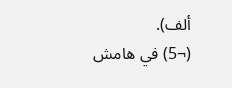ألف).
(¬5) في هامش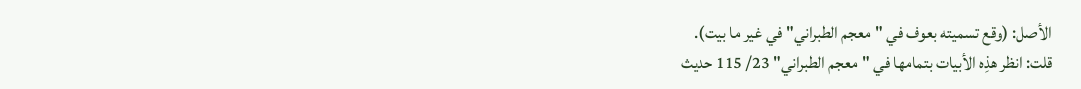الأصل: (وقع تسميته بعوف في "معجم الطبراني" في غير ما بيت).
قلت: انظر هذِه الأبيات بتمامها في "معجم الطبراني" 23/ 115 حديث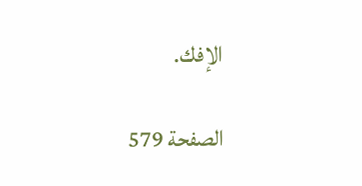الإفك.

الصفحة 579